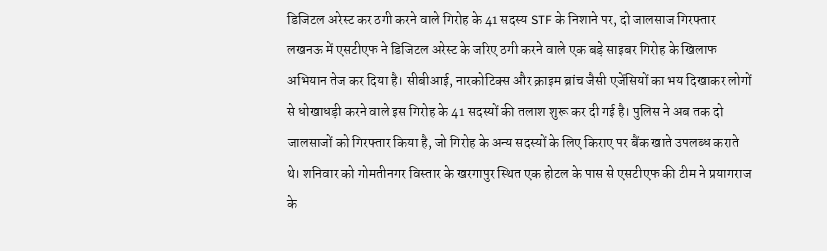डिजिटल अरेस्ट कर ठगी करने वाले गिरोह के 41 सदस्य STF के निशाने पर, दो जालसाज गिरफ्तार
लखनऊ में एसटीएफ ने डिजिटल अरेस्ट के जरिए ठगी करने वाले एक बड़े साइबर गिरोह के खिलाफ अभियान तेज कर दिया है। सीबीआई, नारकोटिक्स और क्राइम ब्रांच जैसी एजेंसियों का भय दिखाकर लोगों से धोखाधड़ी करने वाले इस गिरोह के 41 सदस्यों की तलाश शुरू कर दी गई है। पुलिस ने अब तक दो जालसाजों को गिरफ्तार किया है, जो गिरोह के अन्य सदस्यों के लिए किराए पर बैंक खाते उपलब्ध कराते थे। शनिवार को गोमतीनगर विस्तार के खरगापुर स्थित एक होटल के पास से एसटीएफ की टीम ने प्रयागराज के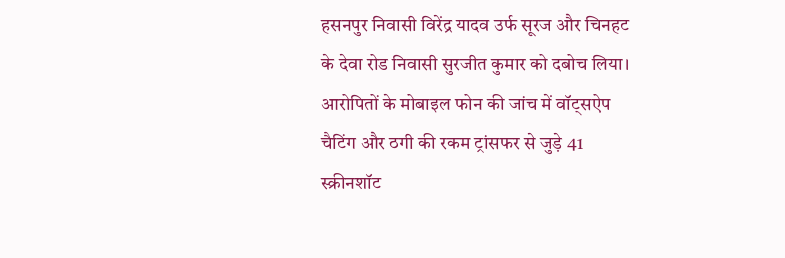हसनपुर निवासी विरेंद्र यादव उर्फ सूरज और चिनहट के देवा रोड निवासी सुरजीत कुमार को दबोच लिया। आरोपितों के मोबाइल फोन की जांच में वॉट्सऐप चैटिंग और ठगी की रकम ट्रांसफर से जुड़े 41 स्क्रीनशॉट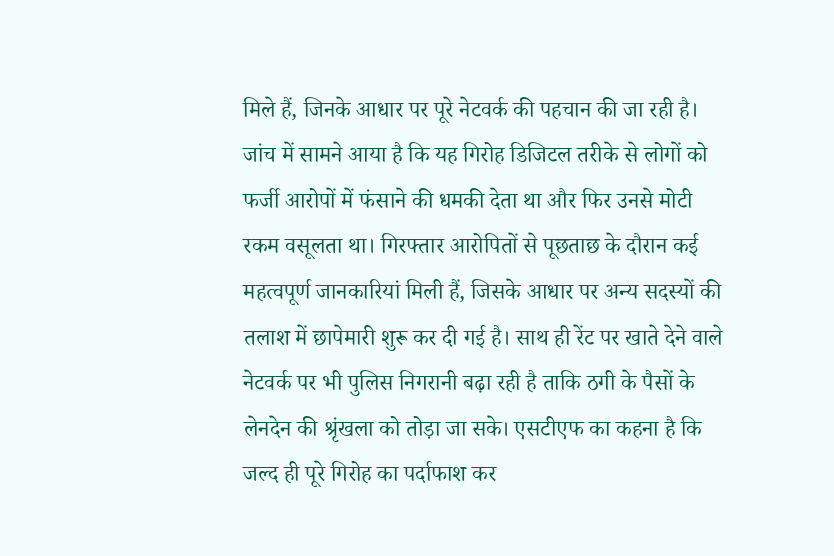मिले हैं, जिनके आधार पर पूरे नेटवर्क की पहचान की जा रही है।
जांच में सामने आया है कि यह गिरोह डिजिटल तरीके से लोगों को फर्जी आरोपों में फंसाने की धमकी देता था और फिर उनसे मोटी रकम वसूलता था। गिरफ्तार आरोपितों से पूछताछ के दौरान कई महत्वपूर्ण जानकारियां मिली हैं, जिसके आधार पर अन्य सदस्यों की तलाश में छापेमारी शुरू कर दी गई है। साथ ही रेंट पर खाते देने वाले नेटवर्क पर भी पुलिस निगरानी बढ़ा रही है ताकि ठगी के पैसों के लेनदेन की श्रृंखला को तोड़ा जा सके। एसटीएफ का कहना है कि जल्द ही पूरे गिरोह का पर्दाफाश कर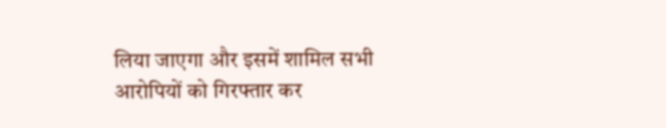लिया जाएगा और इसमें शामिल सभी आरोपियों को गिरफ्तार कर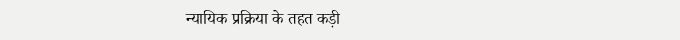न्यायिक प्रक्रिया के तहत कड़ी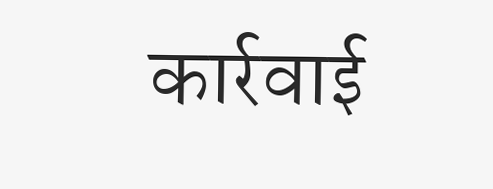कार्रवाई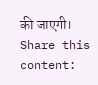की जाएगी।
Share this content: